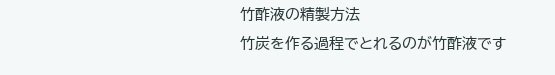竹酢液の精製方法
竹炭を作る過程でとれるのが竹酢液です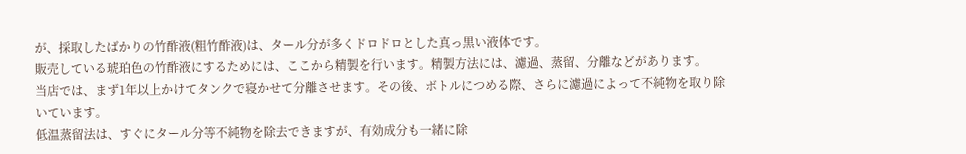が、採取したばかりの竹酢液(粗竹酢液)は、タール分が多くドロドロとした真っ黒い液体です。
販売している琥珀色の竹酢液にするためには、ここから精製を行います。精製方法には、濾過、蒸留、分離などがあります。
当店では、まず1年以上かけてタンクで寝かせて分離させます。その後、ボトルにつめる際、さらに濾過によって不純物を取り除いています。
低温蒸留法は、すぐにタール分等不純物を除去できますが、有効成分も一緒に除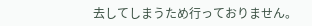去してしまうため行っておりません。